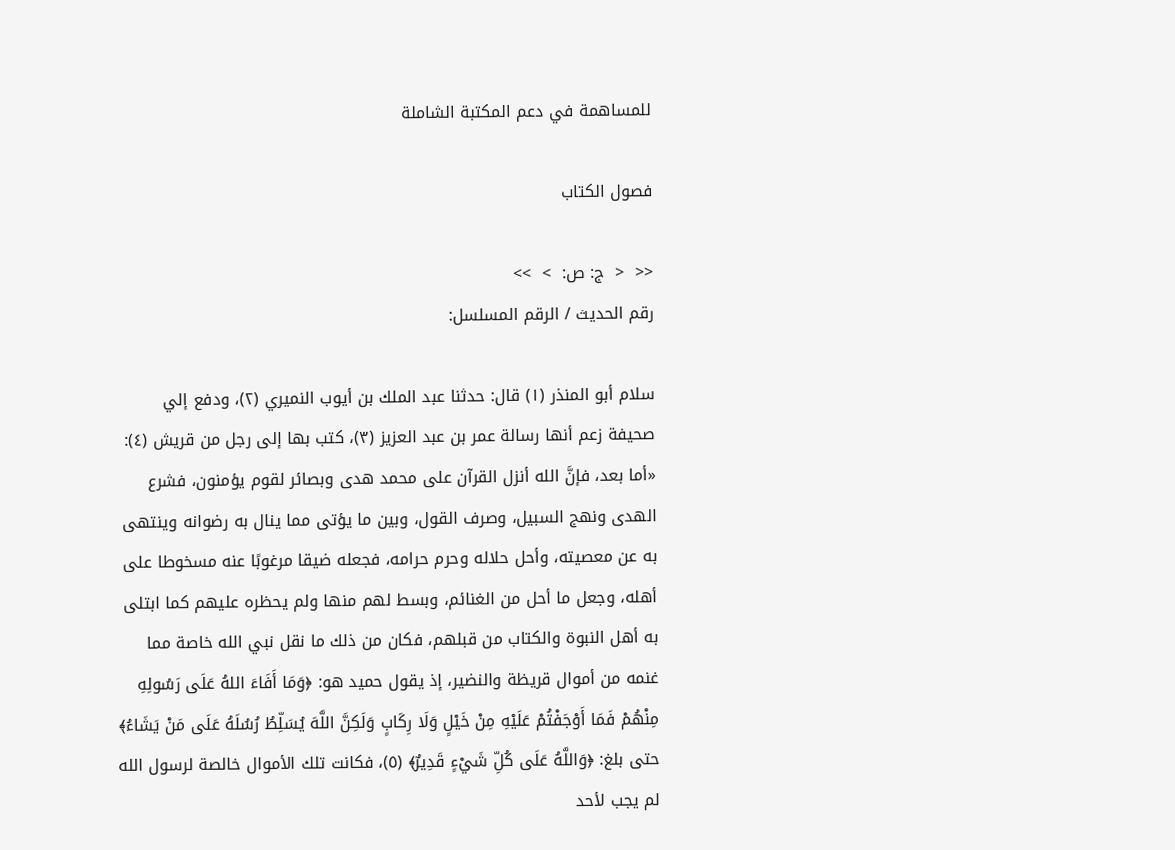للمساهمة في دعم المكتبة الشاملة

فصول الكتاب

<<  <  ج: ص:  >  >>
رقم الحديث / الرقم المسلسل:

سلام أبو المنذر (١) قال: حدثنا عبد الملك بن أيوب النميري (٢)، ودفع إلي صحيفة زعم أنها رسالة عمر بن عبد العزيز (٣)، كتب بها إلى رجل من قريش (٤): «أما بعد، فإنَّ الله أنزل القرآن على محمد هدى وبصائر لقوم يؤمنون، فشرع الهدى ونهج السبيل، وصرف القول، وبين ما يؤتى مما ينال به رضوانه وينتهى به عن معصيته، وأحل حلاله وحرم حرامه، فجعله ضيقا مرغوبًا عنه مسخوطا على أهله، وجعل ما أحل من الغنائم، وبسط لهم منها ولم يحظره عليهم كما ابتلى به أهل النبوة والكتاب من قبلهم، فكان من ذلك ما نقل نبي الله خاصة مما غنمه من أموال قريظة والنضير، إذ يقول حميد هو: ﴿وَمَا أَفَاءَ اللهُ عَلَى رَسُولِهِ مِنْهُمْ فَمَا أَوْجَفْتُمْ عَلَيْهِ مِنْ خَيْلٍ وَلَا رِكَابٍ وَلَكِنَّ اللَّهَ يُسَلِّطُ رُسُلَهُ عَلَى مَنْ يَشَاءُ﴾ حتى بلغ: ﴿وَاللَّهُ عَلَى كُلِّ شَيْءٍ قَدِيرٌ﴾ (٥)، فكانت تلك الأموال خالصة لرسول الله لم يجب لأحد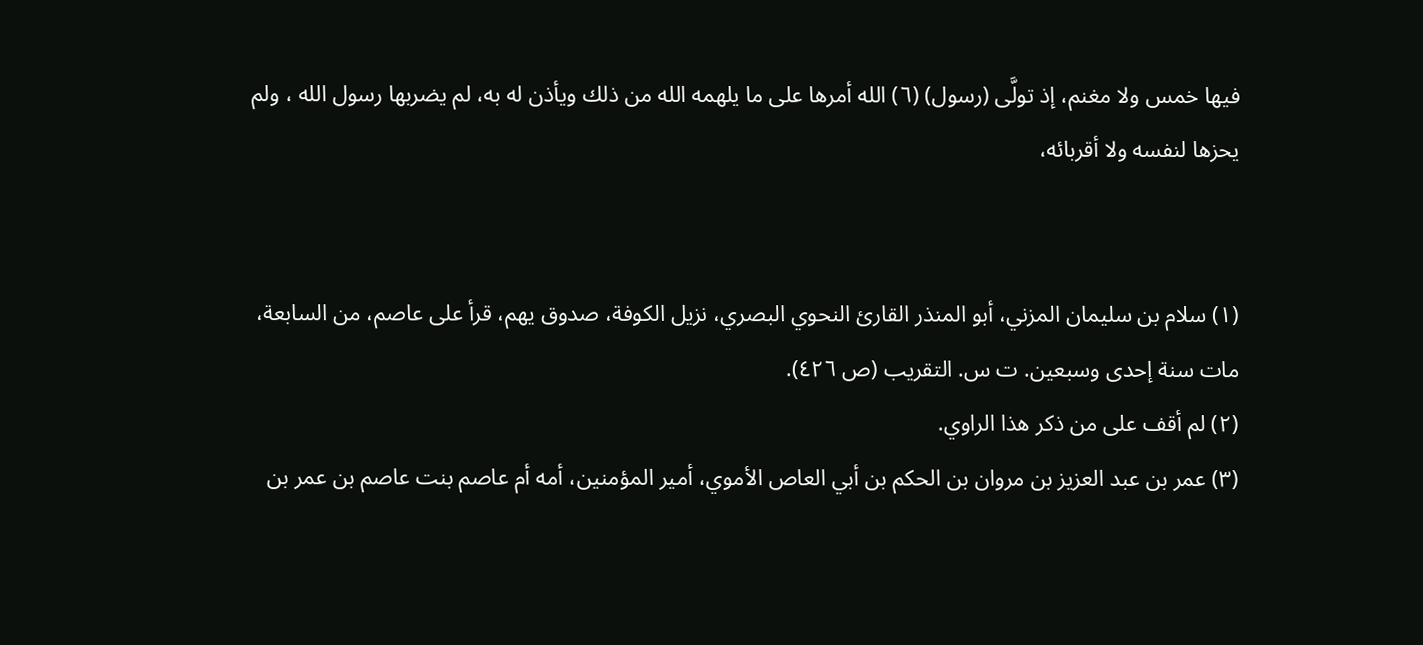فيها خمس ولا مغنم، إذ تولَّى (رسول) (٦) الله أمرها على ما يلهمه الله من ذلك ويأذن له به، لم يضربها رسول الله ، ولم يحزها لنفسه ولا أقربائه،


(١) سلام بن سليمان المزني، أبو المنذر القارئ النحوي البصري، نزيل الكوفة، صدوق يهم، قرأ على عاصم، من السابعة، مات سنة إحدى وسبعين. ت س. التقريب (ص ٤٢٦).
(٢) لم أقف على من ذكر هذا الراوي.
(٣) عمر بن عبد العزيز بن مروان بن الحكم بن أبي العاص الأموي، أمير المؤمنين، أمه أم عاصم بنت عاصم بن عمر بن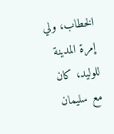الخطاب، ولي إمرة المدينة للوليد، كان مع سليمان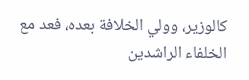كالوزير، وولي الخلافة بعده، فعد مع الخلفاء الراشدين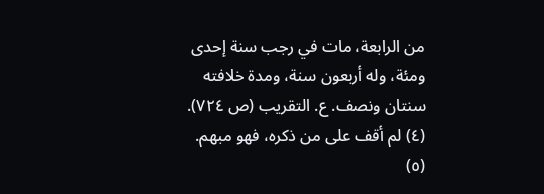من الرابعة، مات في رجب سنة إحدى ومئة، وله أربعون سنة، ومدة خلافته سنتان ونصف. ع. التقريب (ص ٧٢٤).
(٤) لم أقف على من ذكره، فهو مبهم.
(٥)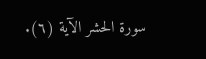سورة الحشر الآية (٦).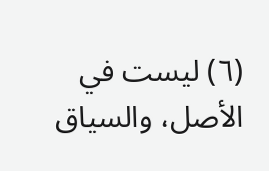(٦) ليست في الأصل، والسياق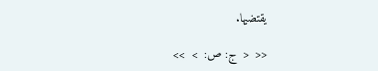يقتضيها.

<<  <  ج: ص:  >  >>